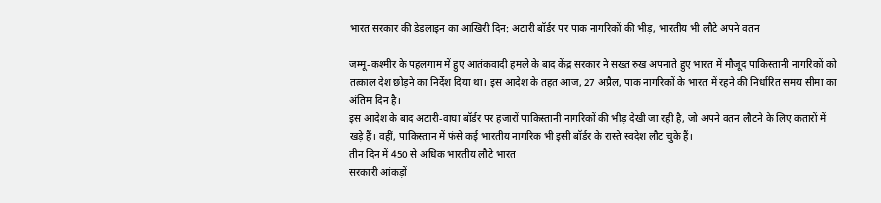भारत सरकार की डेडलाइन का आखिरी दिन: अटारी बॉर्डर पर पाक नागरिकों की भीड़, भारतीय भी लौटे अपने वतन

जम्मू-कश्मीर के पहलगाम में हुए आतंकवादी हमले के बाद केंद्र सरकार ने सख्त रुख अपनाते हुए भारत में मौजूद पाकिस्तानी नागरिकों को तत्काल देश छोड़ने का निर्देश दिया था। इस आदेश के तहत आज, 27 अप्रैल, पाक नागरिकों के भारत में रहने की निर्धारित समय सीमा का अंतिम दिन है।
इस आदेश के बाद अटारी-वाघा बॉर्डर पर हजारों पाकिस्तानी नागरिकों की भीड़ देखी जा रही है, जो अपने वतन लौटने के लिए कतारों में खड़े हैं। वहीं, पाकिस्तान में फंसे कई भारतीय नागरिक भी इसी बॉर्डर के रास्ते स्वदेश लौट चुके हैं।
तीन दिन में 450 से अधिक भारतीय लौटे भारत
सरकारी आंकड़ों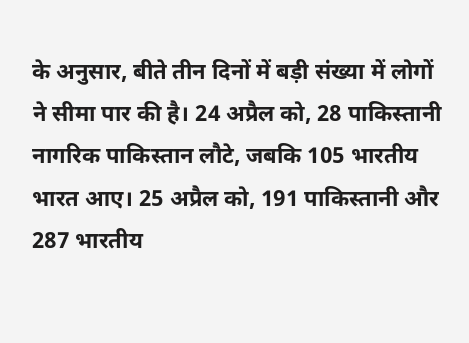के अनुसार, बीते तीन दिनों में बड़ी संख्या में लोगों ने सीमा पार की है। 24 अप्रैल को, 28 पाकिस्तानी नागरिक पाकिस्तान लौटे, जबकि 105 भारतीय भारत आए। 25 अप्रैल को, 191 पाकिस्तानी और 287 भारतीय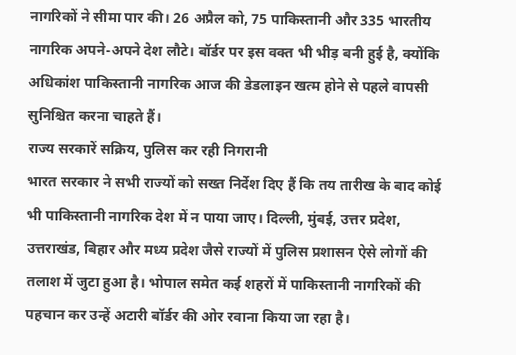नागरिकों ने सीमा पार की। 26 अप्रैल को, 75 पाकिस्तानी और 335 भारतीय नागरिक अपने-अपने देश लौटे। बॉर्डर पर इस वक्त भी भीड़ बनी हुई है, क्योंकि अधिकांश पाकिस्तानी नागरिक आज की डेडलाइन खत्म होने से पहले वापसी सुनिश्चित करना चाहते हैं।
राज्य सरकारें सक्रिय, पुलिस कर रही निगरानी
भारत सरकार ने सभी राज्यों को सख्त निर्देश दिए हैं कि तय तारीख के बाद कोई भी पाकिस्तानी नागरिक देश में न पाया जाए। दिल्ली, मुंबई, उत्तर प्रदेश, उत्तराखंड, बिहार और मध्य प्रदेश जैसे राज्यों में पुलिस प्रशासन ऐसे लोगों की तलाश में जुटा हुआ है। भोपाल समेत कई शहरों में पाकिस्तानी नागरिकों की पहचान कर उन्हें अटारी बॉर्डर की ओर रवाना किया जा रहा है।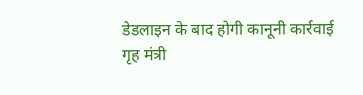डेडलाइन के बाद होगी कानूनी कार्रवाई
गृह मंत्री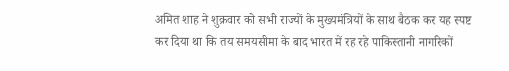अमित शाह ने शुक्रवार को सभी राज्यों के मुख्यमंत्रियों के साथ बैठक कर यह स्पष्ट कर दिया था कि तय समयसीमा के बाद भारत में रह रहे पाकिस्तानी नागरिकों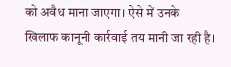को अवैध माना जाएगा। ऐसे में उनके खिलाफ कानूनी कार्रवाई तय मानी जा रही है।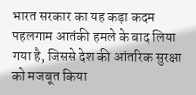भारत सरकार का यह कड़ा कदम पहलगाम आतंकी हमले के बाद लिया गया है, जिससे देश की आंतरिक सुरक्षा को मजबूत किया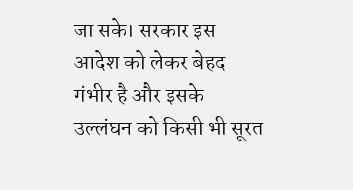जा सके। सरकार इस आदेश को लेकर बेहद गंभीर है और इसके उल्लंघन को किसी भी सूरत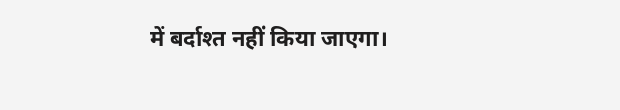में बर्दाश्त नहीं किया जाएगा।